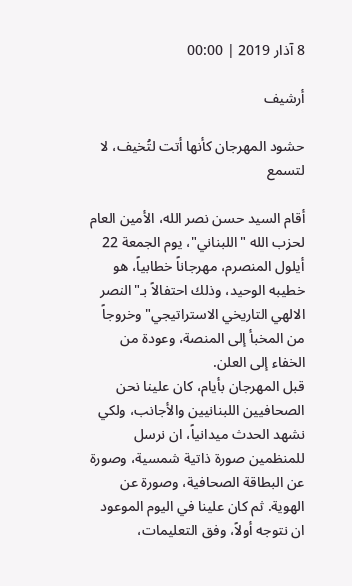8 آذار 2019 | 00:00

أرشيف

حشود المهرجان كأنها أتت لتُخيف، لا لتسمع

أقام السيد حسن نصر الله، الأمين العام لحزب الله "اللبناني"، يوم الجمعة 22 أيلول المنصرم، مهرجاناً خطابياً، هو خطيبه الوحيد، وذلك احتفالاً بـ"النصر الالهي التاريخي الاستراتيجي" وخروجاً من المخبأ إلى المنصة، وعودة من الخفاء إلى العلن.
قبل المهرجان بأيام، كان علينا نحن الصحافيين اللبنانيين والأجانب، ولكي نشهد الحدث ميدانياً، ان نرسل للمنظمين صورة ذاتية شمسية، وصورة عن البطاقة الصحافية، وصورة عن الهوية. ثم كان علينا في اليوم الموعود ان نتوجه أولاً، وفق التعليمات،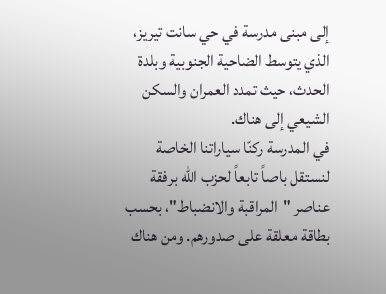إلى مبنى مدرسة في حي سانت تيريز، الذي يتوسط الضاحية الجنوبية وبلدة الحدث، حيث تمدد العمران والسكن الشيعي إلى هناك.
في المدرسة ركنّا سياراتنا الخاصة لنستقل باصاً تابعاً لحزب الله برفقة عناصر "المراقبة والانضباط"، بحسب بطاقة معلقة على صدورهم. ومن هناك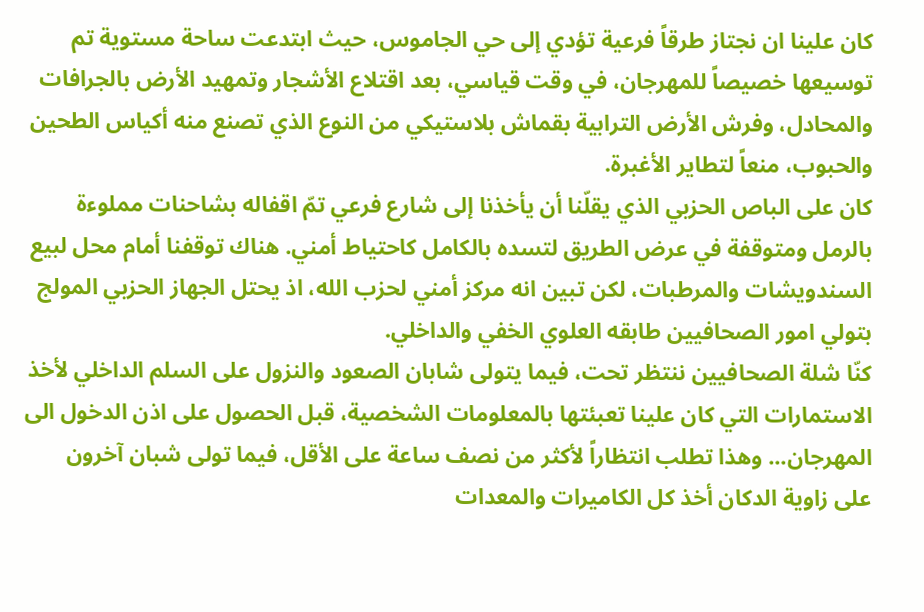كان علينا ان نجتاز طرقاً فرعية تؤدي إلى حي الجاموس، حيث ابتدعت ساحة مستوية تم توسيعها خصيصاً للمهرجان، في وقت قياسي، بعد اقتلاع الأشجار وتمهيد الأرض بالجرافات والمحادل، وفرش الأرض الترابية بقماش بلاستيكي من النوع الذي تصنع منه أكياس الطحين والحبوب، منعاً لتطاير الأغبرة.
كان على الباص الحزبي الذي يقلّنا أن يأخذنا إلى شارع فرعي تمّ اقفاله بشاحنات مملوءة بالرمل ومتوقفة في عرض الطريق لتسده بالكامل كاحتياط أمني. هناك توقفنا أمام محل لبيع السندويشات والمرطبات، لكن تبين انه مركز أمني لحزب الله، اذ يحتل الجهاز الحزبي المولج بتولي امور الصحافيين طابقه العلوي الخفي والداخلي.
كنّا شلة الصحافيين ننتظر تحت، فيما يتولى شابان الصعود والنزول على السلم الداخلي لأخذ الاستمارات التي كان علينا تعبئتها بالمعلومات الشخصية، قبل الحصول على اذن الدخول الى المهرجان... وهذا تطلب انتظاراً لأكثر من نصف ساعة على الأقل، فيما تولى شبان آخرون على زاوية الدكان أخذ كل الكاميرات والمعدات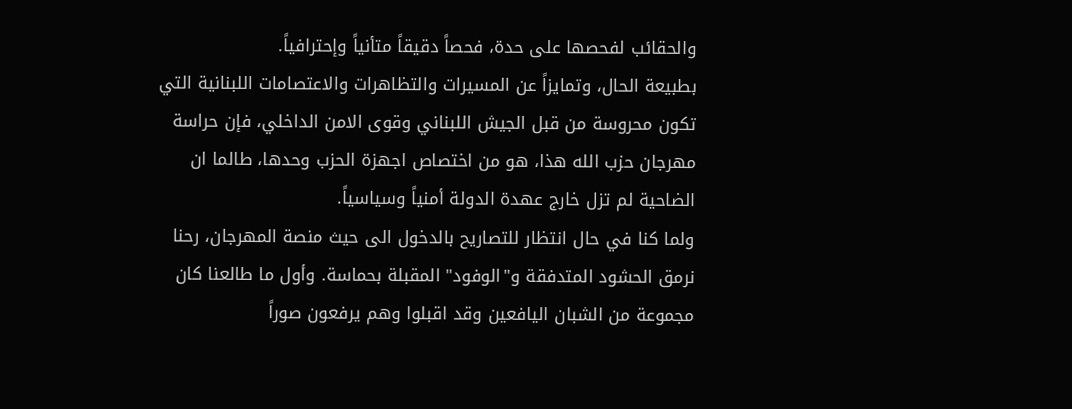والحقائب لفحصها على حدة، فحصاً دقيقاً متأنياً وإحترافياً.
بطبيعة الحال، وتمايزاً عن المسيرات والتظاهرات والاعتصامات اللبنانية التي تكون محروسة من قبل الجيش اللبناني وقوى الامن الداخلي، فإن حراسة مهرجان حزب الله هذا، هو من اختصاص اجهزة الحزب وحدها، طالما ان الضاحية لم تزل خارج عهدة الدولة أمنياً وسياسياً.
ولما كنا في حال انتظار للتصاريح بالدخول الى حيث منصة المهرجان، رحنا نرمق الحشود المتدفقة و"الوفود" المقبلة بحماسة. وأول ما طالعنا كان مجموعة من الشبان اليافعين وقد اقبلوا وهم يرفعون صوراً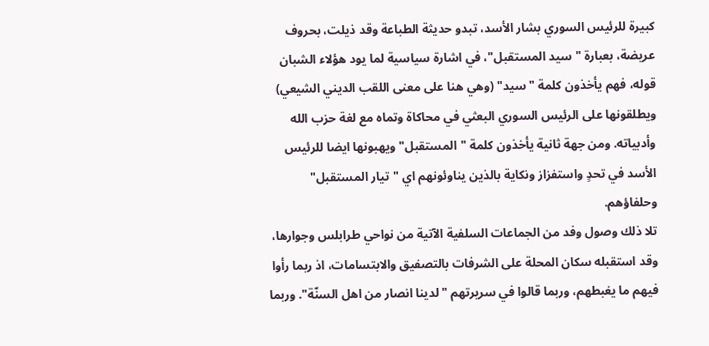كبيرة للرئيس السوري بشار الأسد، تبدو حديثة الطباعة وقد ذيلت، بحروف عريضة، بعبارة "سيد المستقبل"، في اشارة سياسية لما يود هؤلاء الشبان قوله، فهم يأخذون كلمة "سيد" (وهي هنا على معنى اللقب الديني الشيعي) ويطلقونها على الرئيس السوري البعثي في محاكاة وتماه مع لغة حزب الله وأدبياته. ومن جهة ثانية يأخذون كلمة "المستقبل" ويهبونها ايضا للرئيس الأسد في تحدٍ واستفزاز ونكاية بالذين يناوئونهم اي "تيار المستقبل" وحلفاؤهم.
تلا ذلك وصول وفد من الجماعات السلفية الآتية من نواحي طرابلس وجوارها، وقد استقبله سكان المحلة على الشرفات بالتصفيق والابتسامات، اذ ربما رأوا فيهم ما يغبطهم، وربما قالوا في سريرتهم "لدينا انصار من اهل السنّة". وربما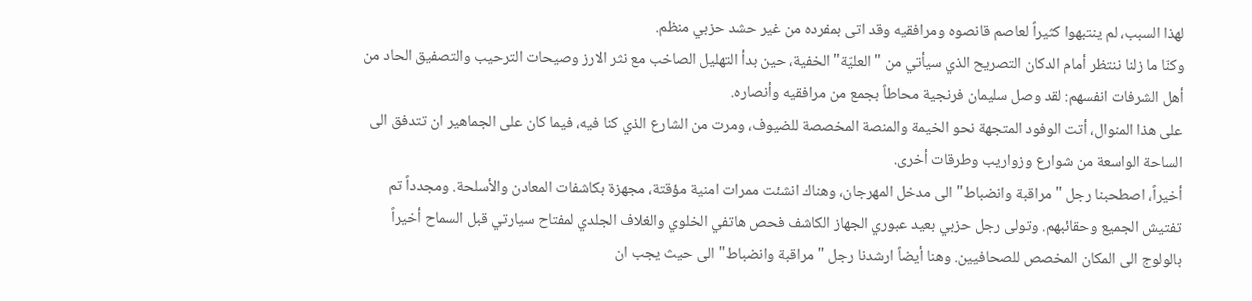لهذا السبب، لم ينتبهوا كثيراً لعاصم قانصوه ومرافقيه وقد اتى بمفرده من غير حشد حزبي منظم.
وكنّا ما زلنا ننتظر أمام الدكان التصريح الذي سيأتي من "العليّة" الخفية، حين بدأ التهليل الصاخب مع نثر الارز وصيحات الترحيب والتصفيق الحاد من أهل الشرفات انفسهم: لقد وصل سليمان فرنجية محاطاً بجمع من مرافقيه وأنصاره.
على هذا المنوال، أتت الوفود المتجهة نحو الخيمة والمنصة المخصصة للضيوف، ومرت من الشارع الذي كنا فيه، فيما كان على الجماهير ان تتدفق الى الساحة الواسعة من شوارع وزواريب وطرقات أخرى.
أخيراً، اصطحبنا رجل "مراقبة وانضباط" الى مدخل المهرجان، وهناك انشئت ممرات امنية مؤقتة، مجهزة بكاشفات المعادن والأسلحة. ومجدداً تم تفتيش الجميع وحقائبهم. وتولى رجل حزبي بعيد عبوري الجهاز الكاشف فحص هاتفي الخلوي والغلاف الجلدي لمفتاح سيارتي قبل السماح أخيراً بالولوج الى المكان المخصص للصحافيين. وهنا أيضاً ارشدنا رجل "مراقبة وانضباط" الى حيث يجب ان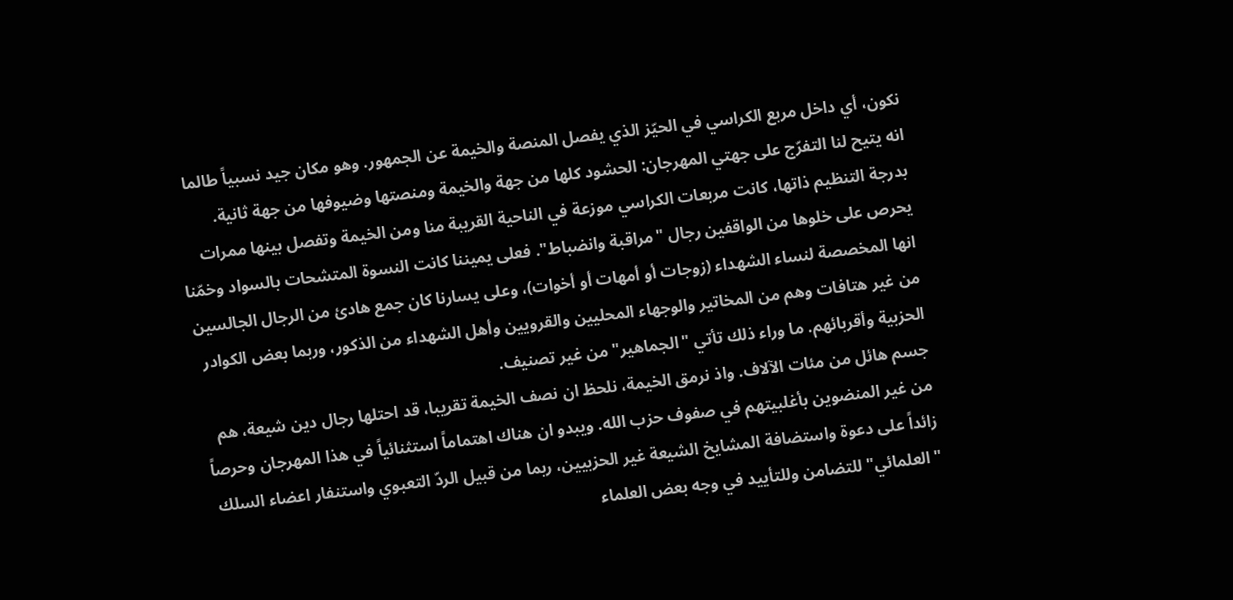نكون، أي داخل مربع الكراسي في الحيّز الذي يفصل المنصة والخيمة عن الجمهور. وهو مكان جيد نسبياً طالما انه يتيح لنا التفرّج على جهتي المهرجان: الحشود كلها من جهة والخيمة ومنصتها وضيوفها من جهة ثانية.
بدرجة التنظيم ذاتها، كانت مربعات الكراسي موزعة في الناحية القريبة منا ومن الخيمة وتفصل بينها ممرات يحرص على خلوها من الواقفين رجال "مراقبة وانضباط". فعلى يميننا كانت النسوة المتشحات بالسواد وخمّنا انها المخصصة لنساء الشهداء (زوجات أو أمهات أو أخوات)، وعلى يسارنا كان جمع هادئ من الرجال الجالسين من غير هتافات وهم من المخاتير والوجهاء المحليين والقرويين وأهل الشهداء من الذكور، وربما بعض الكوادر الحزبية وأقربائهم. ما وراء ذلك تأتي "الجماهير" من غير تصنيف.
جسم هائل من مئات الآلاف. واذ نرمق الخيمة، نلحظ ان نصف الخيمة تقريبا، قد احتلها رجال دين شيعة، هم من غير المنضوين بأغلبيتهم في صفوف حزب الله. ويبدو ان هناك اهتماماً استثنائياً في هذا المهرجان وحرصاً زائداً على دعوة واستضافة المشايخ الشيعة غير الحزبيين، ربما من قبيل الردّ التعبوي واستنفار اعضاء السلك "العلمائي" للتضامن وللتأييد في وجه بعض العلماء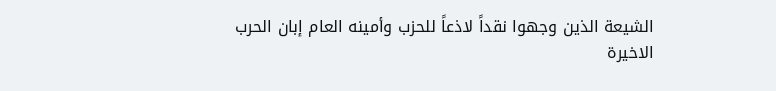الشيعة الذين وجهوا نقداً لاذعاً للحزب وأمينه العام إبان الحرب الاخيرة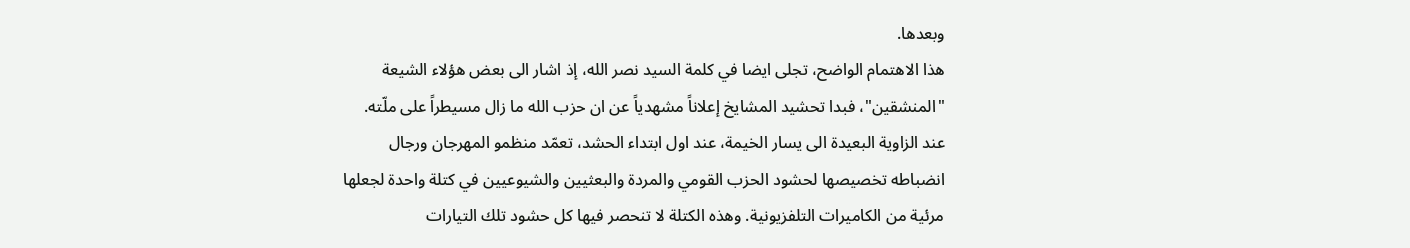وبعدها.
هذا الاهتمام الواضح، تجلى ايضا في كلمة السيد نصر الله، إذ اشار الى بعض هؤلاء الشيعة "المنشقين"، فبدا تحشيد المشايخ إعلاناً مشهدياً عن ان حزب الله ما زال مسيطراً على ملّته.
عند الزاوية البعيدة الى يسار الخيمة، عند اول ابتداء الحشد، تعمّد منظمو المهرجان ورجال انضباطه تخصيصها لحشود الحزب القومي والمردة والبعثيين والشيوعيين في كتلة واحدة لجعلها مرئية من الكاميرات التلفزيونية. وهذه الكتلة لا تنحصر فيها كل حشود تلك التيارات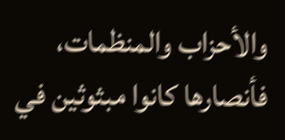والأحزاب والمنظمات، فأنصارها كانوا مبثوثين في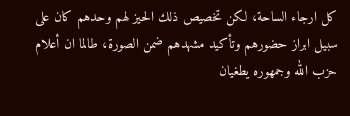كل ارجاء الساحة، لكن تخصيص ذلك الحيز لهم وحدهم كان على سبيل ابراز حضورهم وتأكيد مشهدهم ضمن الصورة، طالما ان أعلام حزب الله وجمهوره يطغيان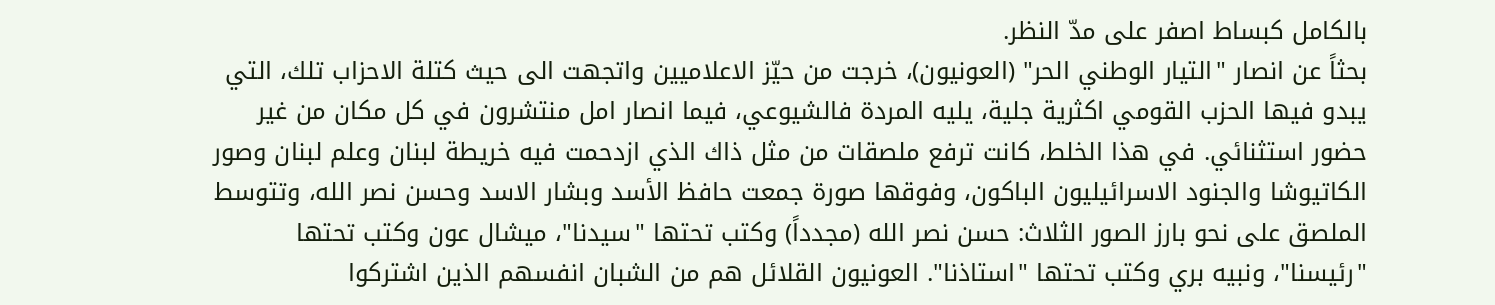بالكامل كبساط اصفر على مدّ النظر.
بحثاً عن انصار "التيار الوطني الحر" (العونيون)، خرجت من حيّز الاعلاميين واتجهت الى حيث كتلة الاحزاب تلك، التي يبدو فيها الحزب القومي اكثرية جلية، يليه المردة فالشيوعي، فيما انصار امل منتشرون في كل مكان من غير حضور استثنائي. في هذا الخلط، كانت ترفع ملصقات من مثل ذاك الذي ازدحمت فيه خريطة لبنان وعلم لبنان وصور الكاتيوشا والجنود الاسرائيليون الباكون، وفوقها صورة جمعت حافظ الأسد وبشار الاسد وحسن نصر الله، وتتوسط الملصق على نحو بارز الصور الثلاث: حسن نصر الله (مجدداً) وكتب تحتها "سيدنا"، ميشال عون وكتب تحتها "رئيسنا"، ونبيه بري وكتب تحتها "استاذنا". العونيون القلائل هم من الشبان انفسهم الذين اشتركوا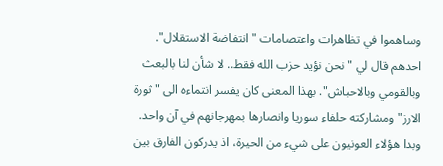وساهموا في تظاهرات واعتصامات "انتفاضة الاستقلال". احدهم قال لي "نحن نؤيد حزب الله فقط.. لا شأن لنا بالبعث وبالقومي وبالاحباش". بهذا المعنى كان يفسر انتماءه الى "ثورة الارز" ومشاركته حلفاء سوريا وانصارها بمهرجانهم في آن واحد. وبدا هؤلاء العونيون على شيء من الحيرة، اذ يدركون الفارق بين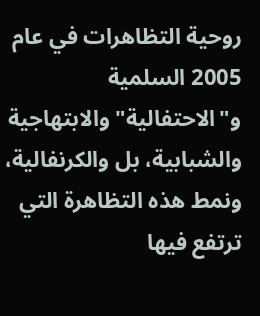روحية التظاهرات في عام 2005 السلمية و"الاحتفالية" والابتهاجية والشبابية، بل والكرنفالية، ونمط هذه التظاهرة التي ترتفع فيها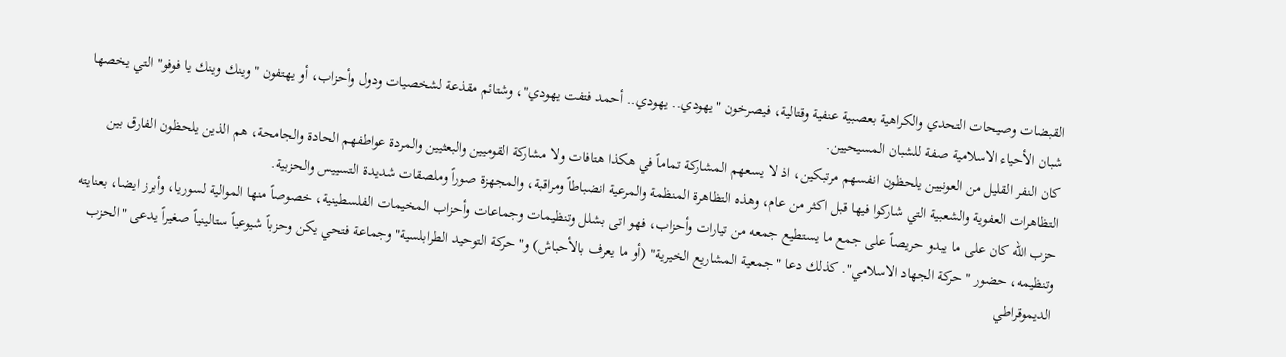القبضات وصيحات التحدي والكراهية بعصبية عنفية وقتالية، فيصرخون "يهودي.. يهودي.. أحمد فتفت يهودي"، وشتائم مقذعة لشخصيات ودول وأحزاب، أو يهتفون "وينك وينك يا فوفو" التي يخصها شبان الأحياء الاسلامية صفة للشبان المسيحيين.
كان النفر القليل من العونيين يلحظون انفسهم مرتبكين، اذ لا يسعهم المشاركة تماماً في هكذا هتافات ولا مشاركة القوميين والبعثيين والمردة عواطفهم الحادة والجامحة، هم الذين يلحظون الفارق بين التظاهرات العفوية والشعبية التي شاركوا فيها قبل اكثر من عام، وهذه التظاهرة المنظمة والمرعية انضباطاً ومراقبة، والمجهزة صوراً وملصقات شديدة التسييس والحزبية.
حزب الله كان على ما يبدو حريصاً على جمع ما يستطيع جمعه من تيارات وأحزاب، فهو اتى بشلل وتنظيمات وجماعات وأحزاب المخيمات الفلسطينية، خصوصاً منها الموالية لسوريا، وأبرز ايضا، بعنايته وتنظيمه، حضور "حركة الجهاد الاسلامي". كذلك دعا "جمعية المشاريع الخيرية" (أو ما يعرف بالأحباش) و"حركة التوحيد الطرابلسية" وجماعة فتحي يكن وحزباً شيوعياً ستالينياً صغيراً يدعى "الحزب الديموقراطي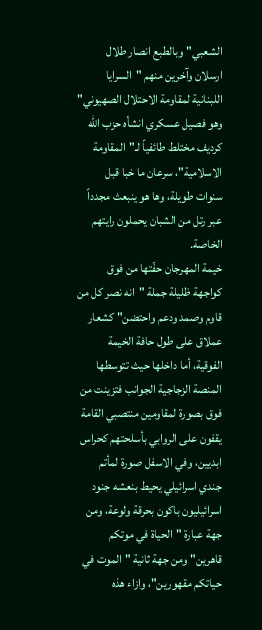الشعبي" وبالطبع انصار طلال ارسلان وآخرين منهم "السرايا اللبنانية لمقاومة الاحتلال الصهيوني" وهو فصيل عسكري انشأه حزب الله كرديف مختلط طائفياً لـ"المقاومة الاسلامية"، سرعان ما خبا قبل سنوات طويلة، وها هو ينبعث مجدداً عبر رتل من الشبان يحملون رايتهم الخاصة.
خيمة المهرجان حفّتها من فوق كواجهة ظليلة جملة "انه نصر كل من قاوم وصمد ودعم واحتضن" كشعار عملاق على طول حافة الخيمة الفوقية، أما داخلها حيث تتوسطها المنصة الزجاجية الجوانب فتزينت من فوق بصورة لمقاومين منتصبي القامة يقفون على الروابي بأسلحتهم كحراس ابديين، وفي الاسفل صورة لمأتم جندي اسرائيلي يحيط بنعشه جنود اسرائيليون باكون بحرقة ولوعة، ومن جهة عبارة "الحياة في موتكم قاهرين" ومن جهة ثانية "الموت في حياتكم مقهورين"، وازاء هذه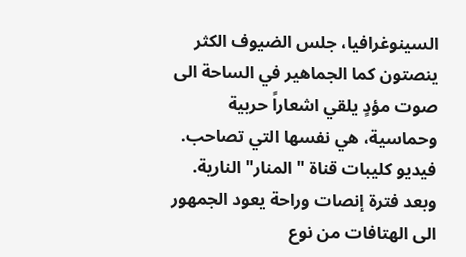السينوغرافيا، جلس الضيوف الكثر ينصتون كما الجماهير في الساحة الى صوت مؤدٍ يلقي اشعاراً حربية وحماسية، هي نفسها التي تصاحب. فيديو كليبات قناة "المنار" النارية. وبعد فترة إنصات وراحة يعود الجمهور الى الهتافات من نوع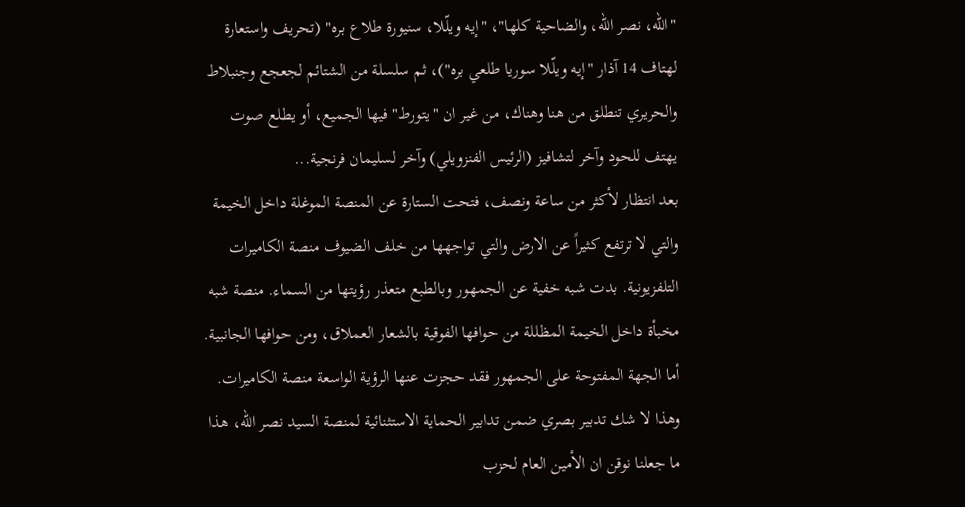"الله، نصر الله، والضاحية كلها"، "إيه ويلّلا، سنيورة طلاع بره" (تحريف واستعارة لهتاف 14 آذار "إيه ويلّلا سوريا طلعي بره")، ثم سلسلة من الشتائم لجعجع وجنبلاط والحريري تنطلق من هنا وهناك، من غير ان "يتورط" فيها الجميع، أو يطلع صوت يهتف للحود وآخر لتشافيز (الرئيس الفنزويلي) وآخر لسليمان فرنجية...
بعد انتظار لأكثر من ساعة ونصف، فتحت الستارة عن المنصة الموغلة داخل الخيمة والتي لا ترتفع كثيراً عن الارض والتي تواجهها من خلف الضيوف منصة الكاميرات التلفزيونية. بدت شبه خفية عن الجمهور وبالطبع متعذر رؤيتها من السماء. منصة شبه مخبأة داخل الخيمة المظللة من حوافها الفوقية بالشعار العملاق، ومن حوافها الجانبية. أما الجهة المفتوحة على الجمهور فقد حجزت عنها الرؤية الواسعة منصة الكاميرات. وهذا لا شك تدبير بصري ضمن تدابير الحماية الاستثنائية لمنصة السيد نصر الله، هذا ما جعلنا نوقن ان الأمين العام لحزب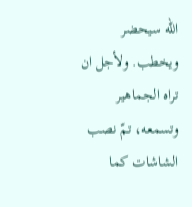الله سيحضر ويخطب. ولأجل ان تراه الجماهير وتسمعه، تمّ نصب الشاشات كما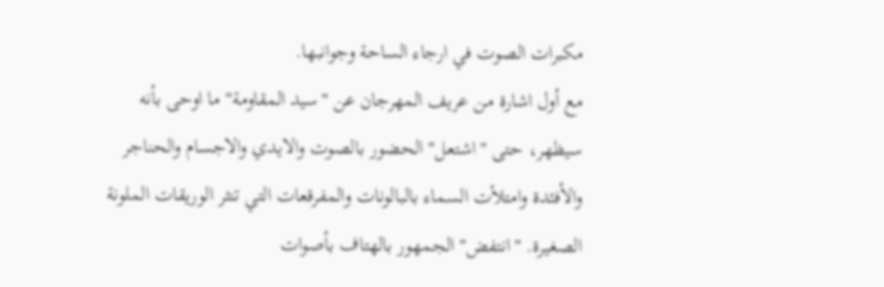مكبرات الصوت في ارجاء الساحة وجوانبها.
مع أول اشارة من عريف المهرجان عن "سيد المقاومة" ما اوحى بأنه سيظهر، حتى "اشتعل" الحضور بالصوت والايدي والاجسام والحناجر والأفئدة وامتلأت السماء بالبالونات والمفرقعات التي تنثر الوريقات الملونة الصغيرة. "انتفض" الجمهور بالهتاف بأصوات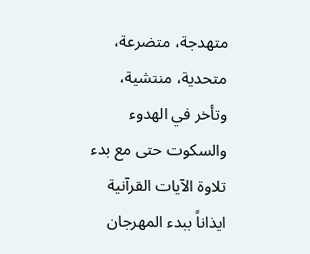متهدجة، متضرعة، متحدية، منتشية، وتأخر في الهدوء والسكوت حتى مع بدء تلاوة الآيات القرآنية ايذاناً ببدء المهرجان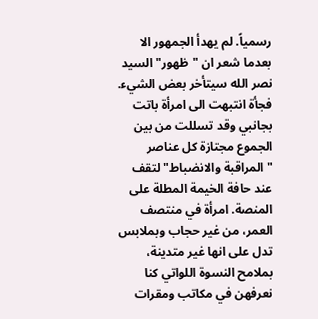رسمياً. لم يهدأ الجمهور الا بعدما شعر ان "ظهور" السيد نصر الله سيتأخر بعض الشيء.
فجأة انتبهت الى امرأة باتت بجانبي وقد تسللت من بين الجموع مجتازة كل عناصر "المراقبة والانضباط" لتقف عند حافة الخيمة المطلة على المنصة. امرأة في منتصف العمر، من غير حجاب وبملابس تدل على انها غير متدينة، بملامح النسوة اللواتي كنا نعرفهن في مكاتب ومقرات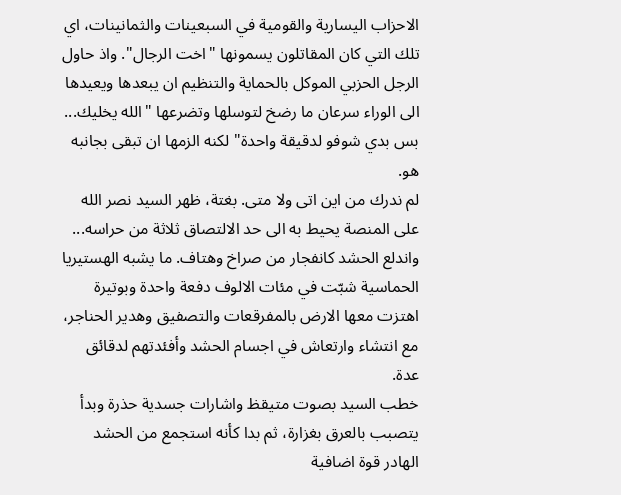الاحزاب اليسارية والقومية في السبعينات والثمانينات، اي تلك التي كان المقاتلون يسمونها "اخت الرجال". واذ حاول الرجل الحزبي الموكل بالحماية والتنظيم ان يبعدها ويعيدها الى الوراء سرعان ما رضخ لتوسلها وتضرعها "الله يخليك... بس بدي شوفو لدقيقة واحدة" لكنه الزمها ان تبقى بجانبه هو.
لم ندرك من اين اتى ولا متى. بغتة، ظهر السيد نصر الله على المنصة يحيط به الى حد الالتصاق ثلاثة من حراسه... واندلع الحشد كانفجار من صراخ وهتاف. ما يشبه الهستيريا الحماسية شبّت في مئات الالوف دفعة واحدة وبوتيرة اهتزت معها الارض بالمفرقعات والتصفيق وهدير الحناجر، مع انتشاء وارتعاش في اجسام الحشد وأفئدتهم لدقائق عدة.
خطب السيد بصوت متيقظ واشارات جسدية حذرة وبدأ يتصبب بالعرق بغزارة، ثم بدا كأنه استجمع من الحشد الهادر قوة اضافية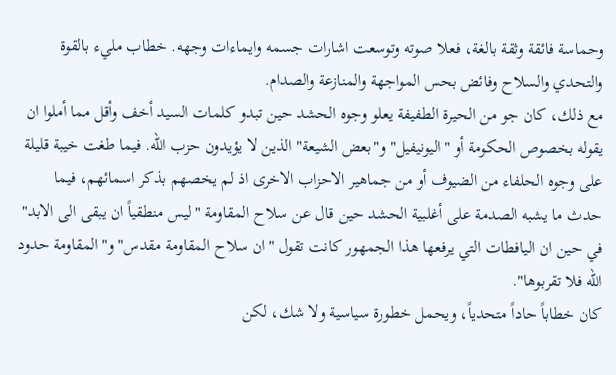وحماسة فائقة وثقة بالغة، فعلا صوته وتوسعت اشارات جسمه وايماءات وجهه. خطاب مليء بالقوة والتحدي والسلاح وفائض بحس المواجهة والمنازعة والصدام.
مع ذلك، كان جو من الحيرة الطفيفة يعلو وجوه الحشد حين تبدو كلمات السيد أخف وأقل مما أملوا ان يقوله بخصوص الحكومة أو "اليونيفيل" و"بعض الشيعة" الذين لا يؤيدون حزب الله. فيما طغت خيبة قليلة على وجوه الحلفاء من الضيوف أو من جماهير الاحزاب الاخرى اذ لم يخصهم بذكر اسمائهم، فيما حدث ما يشبه الصدمة على أغلبية الحشد حين قال عن سلاح المقاومة "ليس منطقياً ان يبقى الى الابد" في حين ان اليافطات التي يرفعها هذا الجمهور كانت تقول "ان سلاح المقاومة مقدس" و"المقاومة حدود الله فلا تقربوها".
كان خطاباً حاداً متحدياً، ويحمل خطورة سياسية ولا شك، لكن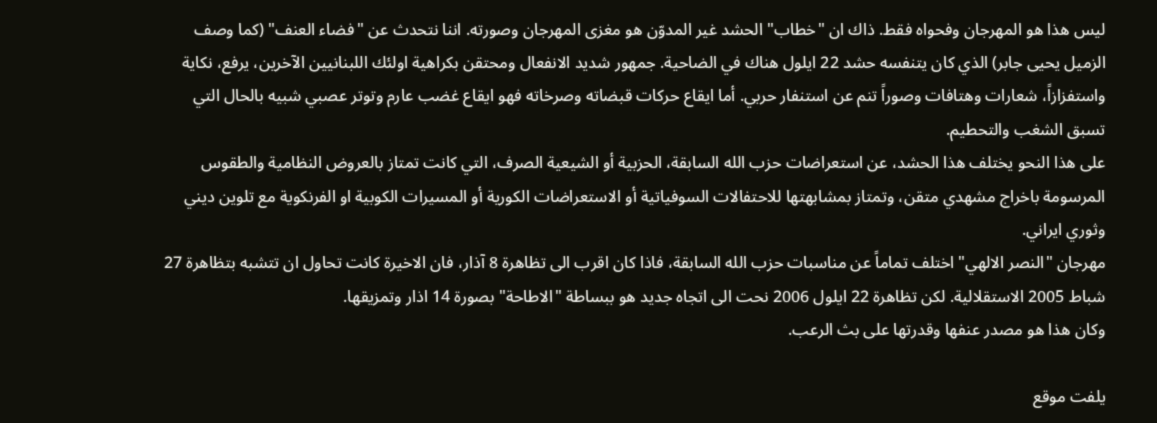ليس هذا هو المهرجان وفحواه فقط. ذاك ان "خطاب" الحشد غير المدوّن هو مغزى المهرجان وصورته. اننا نتحدث عن "فضاء العنف" (كما وصف الزميل يحيى جابر) الذي كان يتنفسه حشد 22 ايلول هناك في الضاحية. جمهور شديد الانفعال ومحتقن بكراهية اولئك اللبنانيين الآخرين، يرفع، نكاية واستفزازاً، شعارات وهتافات وصوراً تنم عن استنفار حربي. أما ايقاع حركات قبضاته وصرخاته فهو ايقاع غضب عارم وتوتر عصبي شبيه بالحال التي تسبق الشغب والتحطيم.
على هذا النحو يختلف هذا الحشد، عن استعراضات حزب الله السابقة، الحزبية أو الشيعية الصرف، التي كانت تمتاز بالعروض النظامية والطقوس المرسومة باخراج مشهدي متقن، وتمتاز بمشابهتها للاحتفالات السوفياتية أو الاستعراضات الكورية أو المسيرات الكوبية او الفرنكوية مع تلوين ديني وثوري ايراني.
مهرجان "النصر الالهي" اختلف تماماً عن مناسبات حزب الله السابقة، فاذا كان اقرب الى تظاهرة 8 آذار، فان الاخيرة كانت تحاول ان تتشبه بتظاهرة 27 شباط 2005 الاستقلالية. لكن تظاهرة 22 ايلول 2006 نحت الى اتجاه جديد هو ببساطة "الاطاحة" بصورة 14 اذار وتمزيقها.
وكان هذا هو مصدر عنفها وقدرتها على بث الرعب.

يلفت موقع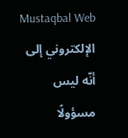Mustaqbal Web الإلكتروني إلى أنّه ليس مسؤولًا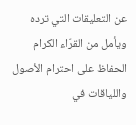عن التعليقات التي ترده ويأمل من القرّاء الكرام الحفاظ على احترام الأصول واللياقات في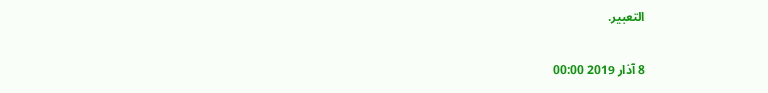التعبير.

8 آذار 2019 00:00